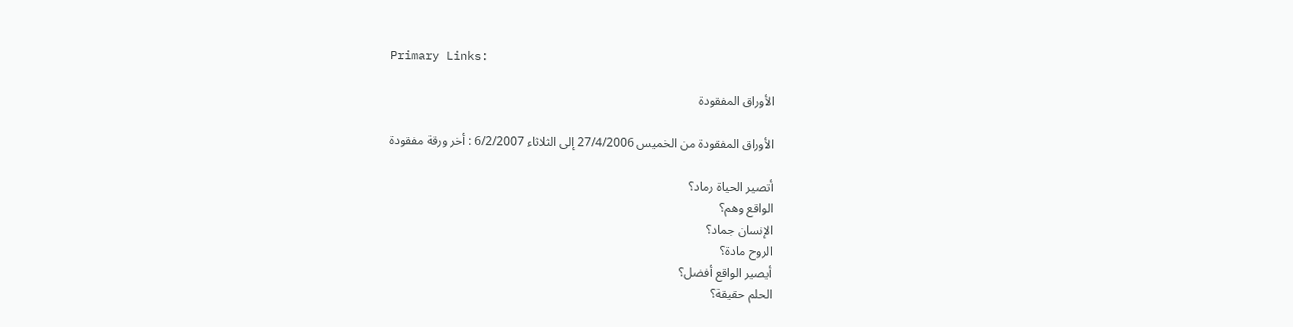Primary Links:

الأوراق المفقودة

الأوراق المفقودة من الخميس 27/4/2006 إلى الثلاثاء 6/2/2007 : أخر ورقة مفقودة

أتصير الحياة رماد؟
الواقع وهم؟
الإنسان جماد؟
الروح مادة؟
أيصير الواقع أفضل؟
الحلم حقيقة؟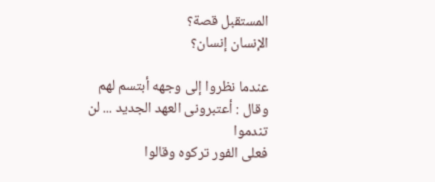المستقبل قصة؟
الإنسان إنسان؟

عندما نظروا إلى وجهه أبتسم لهم وقال : أعتبرونى العهد الجديد ... لن تندموا
فعلى الفور تركوه وقالوا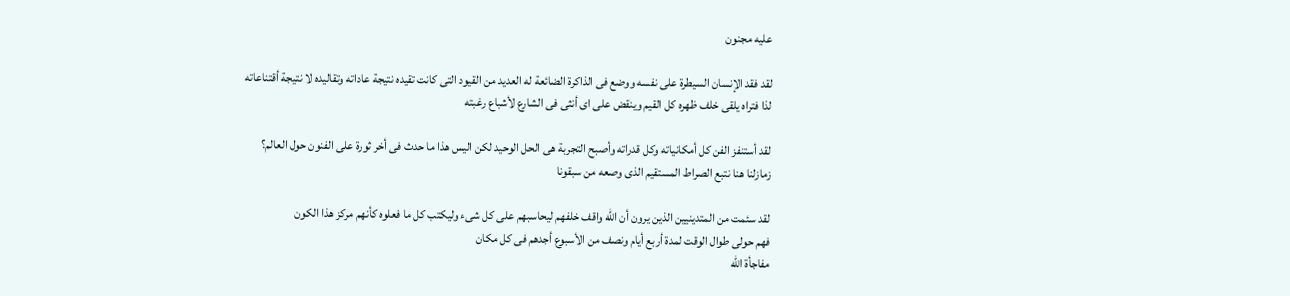عليه مجنون

لقد فقد الإنسان السيطرة على نفسه ووضع فى الذاكرة الضائعة له العديد من القيود التى كانت تقيده نتيجة عاداته وتقاليده لا نتيجة أقتناعاته
لذا فتراه يلقى خلف ظهره كل القيم وينقض على اى أنثى فى الشارع لأشباع رغبته

لقد أستنفز الفن كل أمكانياته وكل قدراته وأصبح التجربة هى الحل الوحيد لكن اليس هذا ما حدث فى أخر ثورة على الفنون حول العالم؟
زمازلنا هنا نتبع الصراط المستقيم الذى وصعه من سبقونا

لقد سئمت من المتدينيين الذين يرون أن الله واقف خلفهم ليحاسبهم على كل شىء وليكتب كل ما فعلوه كأنهم مركز هذا الكون
فهم حولى طوال الوقت لمدة أربع أيام ونصف من الأسبوع أجدهم فى كل مكان
مفاجأة الله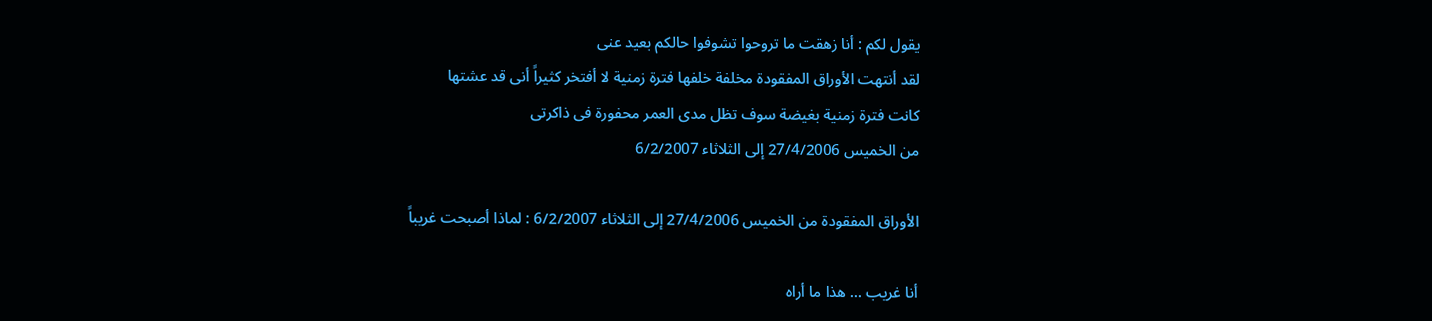يقول لكم : أنا زهقت ما تروحوا تشوفوا حالكم بعيد عنى
لقد أنتهت الأوراق المفقودة مخلفة خلفها فترة زمنية لا أفتخر كثيراً أنى قد عشتها
كانت فترة زمنية بغيضة سوف تظل مدى العمر محفورة فى ذاكرتى
من الخميس 27/4/2006 إلى الثلاثاء 6/2/2007

الأوراق المفقودة من الخميس 27/4/2006 إلى الثلاثاء 6/2/2007 : لماذا أصبحت غريباً

أنا غريب ... هذا ما أراه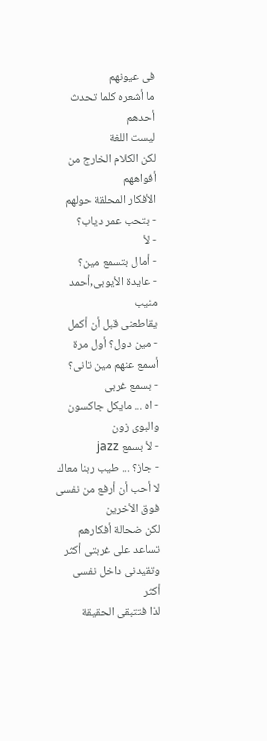فى عيونهم
ما أشعره كلما تحدث أحدهم
ليست اللغة
لكن الكلام الخارج من أفواههم
الأفكار المحلقة حولهم
- بتحب عمر دياب؟
- لأ
- أمال بتسمع مين؟
- عايدة الأيوبى,أحمد منيب
يقاطعنى قبل أن أكمل
- مين دول؟ أول مرة أسمع عنهم مين تانى؟
- بسمع غربى
- اه ... مايكل جاكسون والبوى زون
- لأ بسمع jazz
- جاز؟ ... طيب ربنا معاك
لا أحب أن أرفع من نفسى فوق الأخرين
لكن ضحالة أفكارهم تساعد على غربتى أكثر
وتقيدنى داخل نفسى أكثر
لذا فتتبقى الحقيقة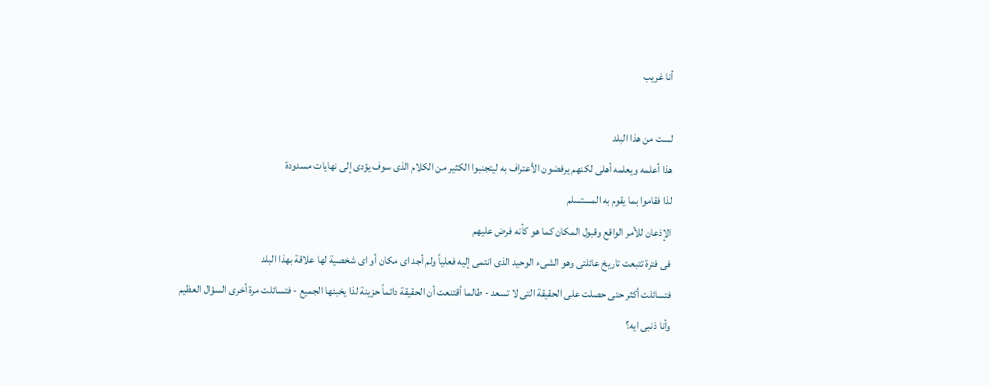أنا غريب

لست من هذا البلد
هذا أعلمه ويعلمه أهلى لكنهم يرفضون الأعتراف به ليتجنبوا الكثير من الكلام الذى سوف يؤدى إلى نهايات مسدودة
لذا فقاموا بما يقوم به المستسلم
الإذعان للأمر الواقع وقبول المكان كما هو كأنه فرض عليهم
فى فترة تتبعت تاريخ عائلتى وهو الشىء الوحيد الذى انتمى إليه فعلياً ولم أجد اى مكان أو اى شخصية لها علاقة بهذا البلد
فتسائلت أكثر حتى حصلت على الحقيقة التى لا تسعد - طالما أقتنعت أن الحقيقة دائماً حزينة لذا يخبئها الجميع - فتسائلت مرة أخرى السؤال العظيم
وأنا ذنبى ايه؟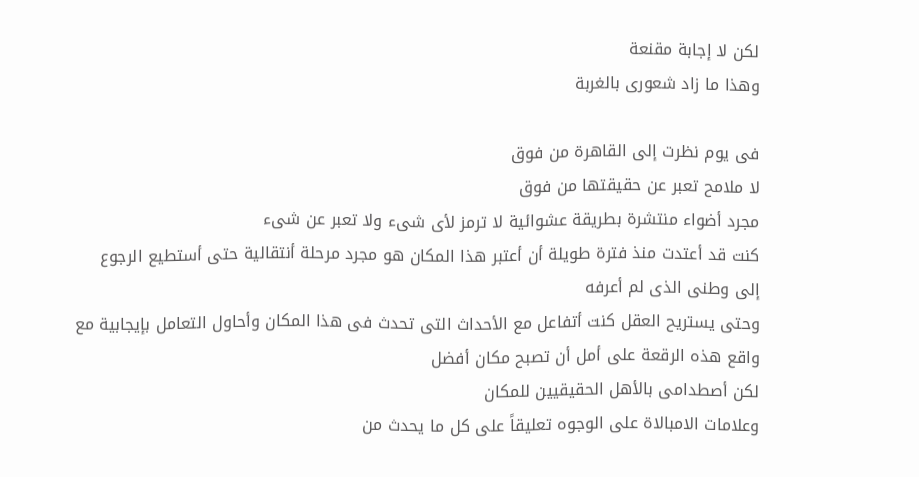لكن لا إجابة مقنعة
وهذا ما زاد شعورى بالغربة

فى يوم نظرت إلى القاهرة من فوق
لا ملامح تعبر عن حقيقتها من فوق
مجرد أضواء منتشرة بطريقة عشوائية لا ترمز لأى شىء ولا تعبر عن شىء
كنت قد أعتدت منذ فترة طويلة أن أعتبر هذا المكان هو مجرد مرحلة أنتقالية حتى أستطيع الرجوع إلى وطنى الذى لم أعرفه
وحتى يستريح العقل كنت أتفاعل مع الأحداث التى تحدث فى هذا المكان وأحاول التعامل بإيجابية مع واقع هذه الرقعة على أمل أن تصبح مكان أفضل
لكن أصطدامى بالأهل الحقيقيين للمكان
وعلامات الامبالاة على الوجوه تعليقاً على كل ما يحدث من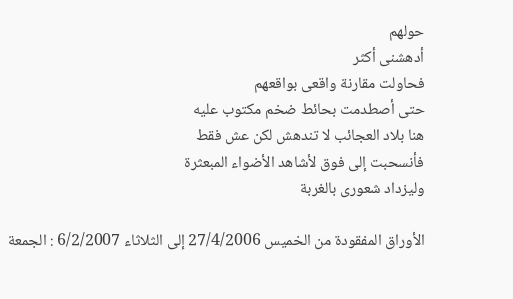حولهم
أدهشنى أكثر
فحاولت مقارنة واقعى بواقعهم
حتى أصطدمت بحائط ضخم مكتوب عليه
هنا بلاد العجائب لا تندهش لكن عش فقط
فأنسحبت إلى فوق لأشاهد الأضواء المبعثرة
وليزداد شعورى بالغربة

الأوراق المفقودة من الخميس 27/4/2006 إلى الثلاثاء 6/2/2007 : الجمعة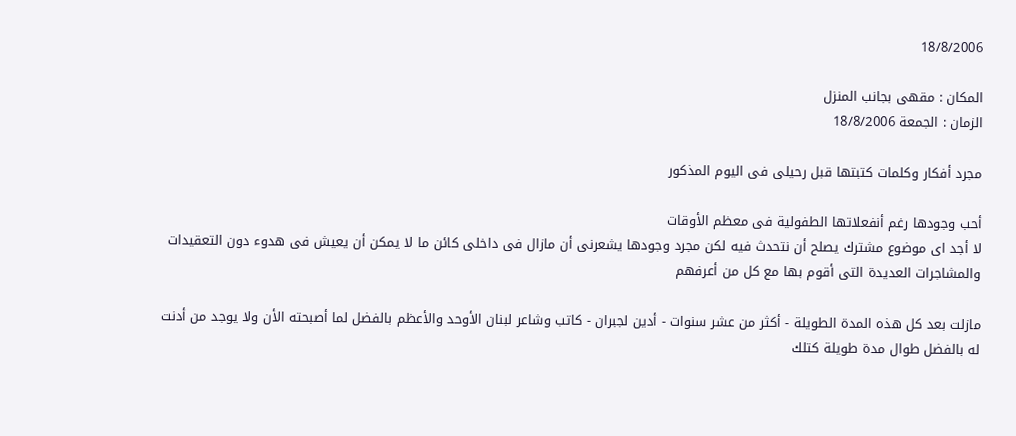18/8/2006

المكان : مقهى بجانب المنزل
الزمان : الجمعة 18/8/2006

مجرد أفكار وكلمات كتبتها قبل رحيلى فى اليوم المذكور

أحب وجودها رغم أنفعلاتها الطفولية فى معظم الأوقات
لا أجد اى موضوع مشترك يصلح أن نتحدث فيه لكن مجرد وجودها يشعرنى أن مازال فى داخلى كائن ما لا يمكن أن يعيش فى هدوء دون التعقيدات والمشاجرات العديدة التى أقوم بها مع كل من أعرفهم

مازلت بعد كل هذه المدة الطويلة - أكثر من عشر سنوات - أدين لجبران - كاتب وشاعر لبنان الأوحد والأعظم بالفضل لما أصبحته الأن ولا يوجد من أدنت له بالفضل طوال مدة طويلة كتلك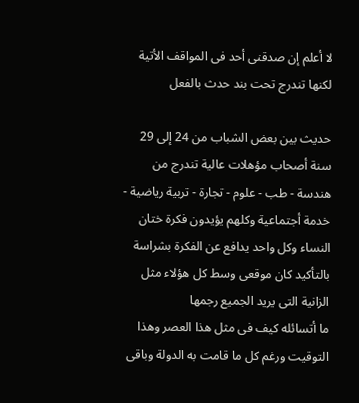لا أعلم إن صدقنى أحد فى المواقف الأتية لكنها تندرج تحت بند حدث بالفعل

حديث بين بعض الشباب من 24 إلى 29 سنة أصحاب مؤهلات عالية تندرج من هندسة - طب - علوم - تجارة - تربية رياضية - خدمة أجتماعية وكلهم يؤيدون فكرة ختان النساء وكل واحد يدافع عن الفكرة بشراسة بالتأكيد كان موقعى وسط كل هؤلاء مثل الزانية التى يريد الجميع رجمها
ما أتسائله كيف فى مثل هذا العصر وهذا التوقيت ورغم كل ما قامت به الدولة وباقى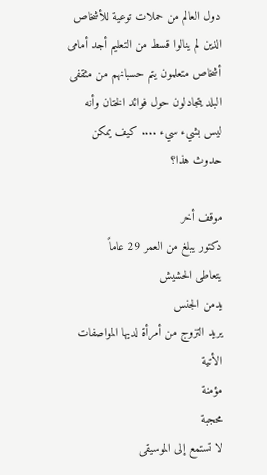دول العالم من حملات توعية للأشخاص الذين لم ينالوا قسط من التعليم أجد أمامى أشخاص متعلمون يتم حسبانهم من مثقفى البلد يتجادلون حول فوائد الختان وأنه ليس بشيء سيء .... كيف يمكن حدوث هذا؟

موقف أخر
دكتور يبلغ من العمر 29 عاماً
يتعاطى الحشيش
يدمن الجنس
يريد التزوج من أمرأة لديها المواصفات الأتية
مؤمنة
محجبة
لا تستمع إلى الموسيقى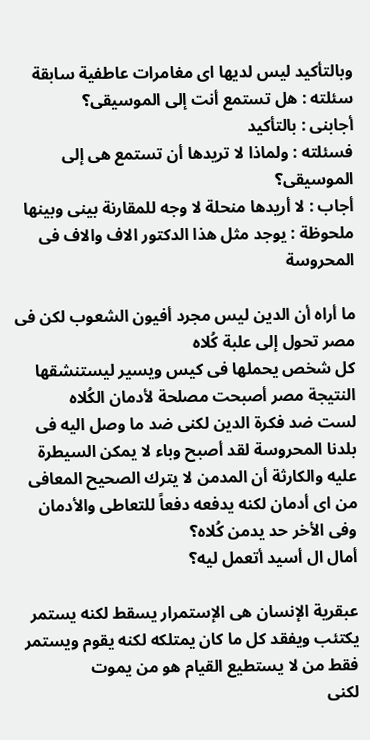وبالتأكيد ليس لديها اى مغامرات عاطفية سابقة
سئلته : هل تستمع أنت إلى الموسيقى؟
أجابنى : بالتأكيد
فسئلته : ولماذا لا تريدها أن تستمع هى إلى الموسيقى؟
أجاب : لا أريدها منحلة لا وجه للمقارنة بينى وبينها
ملحوظة : يوجد مثل هذا الدكتور الاف والاف فى المحروسة

ما أراه أن الدين ليس مجرد أفيون الشعوب لكن فى مصر تحول إلى علبة كُلاه
كل شخص يحملها فى كيس ويسير ليستنشقها
النتيجة مصر أصبحت مصلحة لأدمان الكُلاه
لست ضد فكرة الدين لكنى ضد ما وصل اليه فى بلدنا المحروسة لقد أصبح وباء لا يمكن السيطرة عليه والكارثة أن المدمن لا يترك الصحيح المعافى من اى أدمان لكنه يدفعه دفعاً للتعاطى والأدمان
وفى الأخر حد يدمن كُلاه؟
أمال ال أسيد أتعمل ليه؟

عبقرية الإنسان هى الإستمرار يسقط لكنه يستمر
يكتئب ويفقد كل ما كان يمتلكه لكنه يقوم ويستمر
فقط من لا يستطيع القيام هو من يموت
لكنى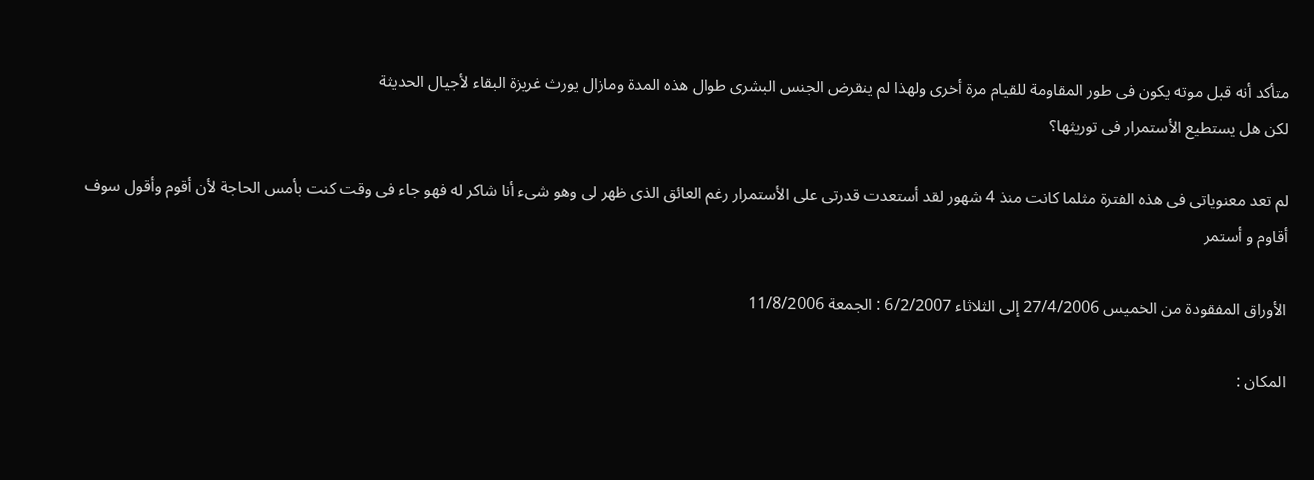متأكد أنه قبل موته يكون فى طور المقاومة للقيام مرة أخرى ولهذا لم ينقرض الجنس البشرى طوال هذه المدة ومازال يورث غريزة البقاء لأجيال الحديثة
لكن هل يستطيع الأستمرار فى توريثها؟

لم تعد معنوياتى فى هذه الفترة مثلما كانت منذ 4 شهور لقد أستعدت قدرتى على الأستمرار رغم العائق الذى ظهر لى وهو شىء أنا شاكر له فهو جاء فى وقت كنت بأمس الحاجة لأن أقوم وأقول سوف أقاوم و أستمر

الأوراق المفقودة من الخميس 27/4/2006 إلى الثلاثاء 6/2/2007 : الجمعة 11/8/2006

المكان :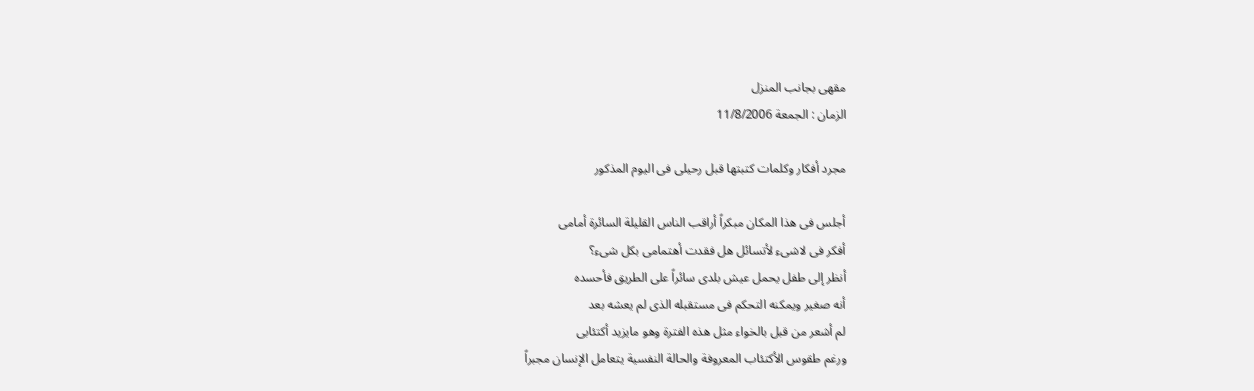مقهى بجانب المنزل
الزمان : الجمعة 11/8/2006

مجرد أفكار وكلمات كتبتها قبل رحيلى فى اليوم المذكور

أجلس فى هذا المكان مبكراً أراقب الناس القليلة السائرة أمامى
أفكر فى لاشىء لأتسائل هل فقدت أهتمامى بكل شىء؟
أنظر إلى طفل يحمل عيش بلدى سائراً على الطريق فأحسده
أنه صغير ويمكنه التحكم فى مستقبله الذى لم يعشه بعد
لم أشعر من قبل بالخواء مثل هذه الفترة وهو مايزيد أكتئابى
ورغم طقوس الأكتئاب المعروفة والحالة النفسية يتعامل الإنسان مجبراً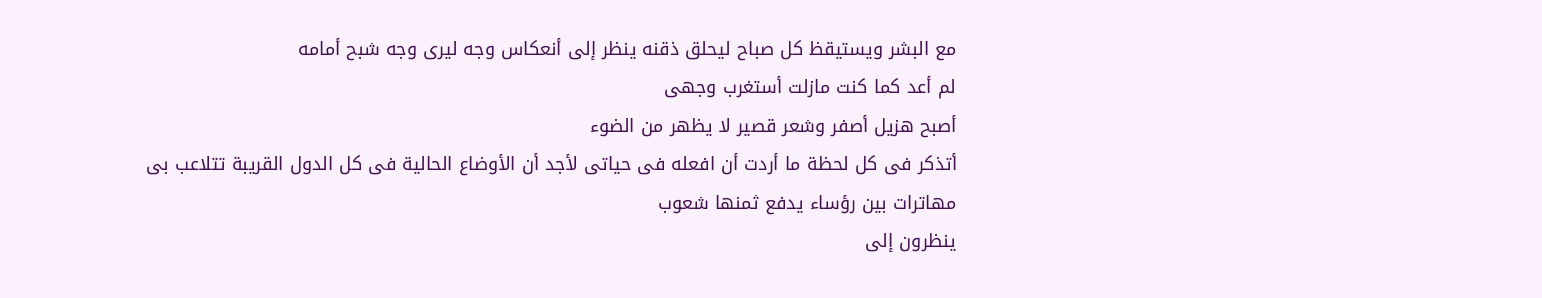مع البشر ويستيقظ كل صباح ليحلق ذقنه ينظر إلى أنعكاس وجه ليرى وجه شبح أمامه
لم أعد كما كنت مازلت أستغرب وجهى
أصبح هزيل أصفر وشعر قصير لا يظهر من الضوء
أتذكر فى كل لحظة ما أردت أن افعله فى حياتى لأجد أن الأوضاع الحالية فى كل الدول القريبة تتلاعب بى
مهاترات بين رؤساء يدفع ثمنها شعوب
ينظرون إلى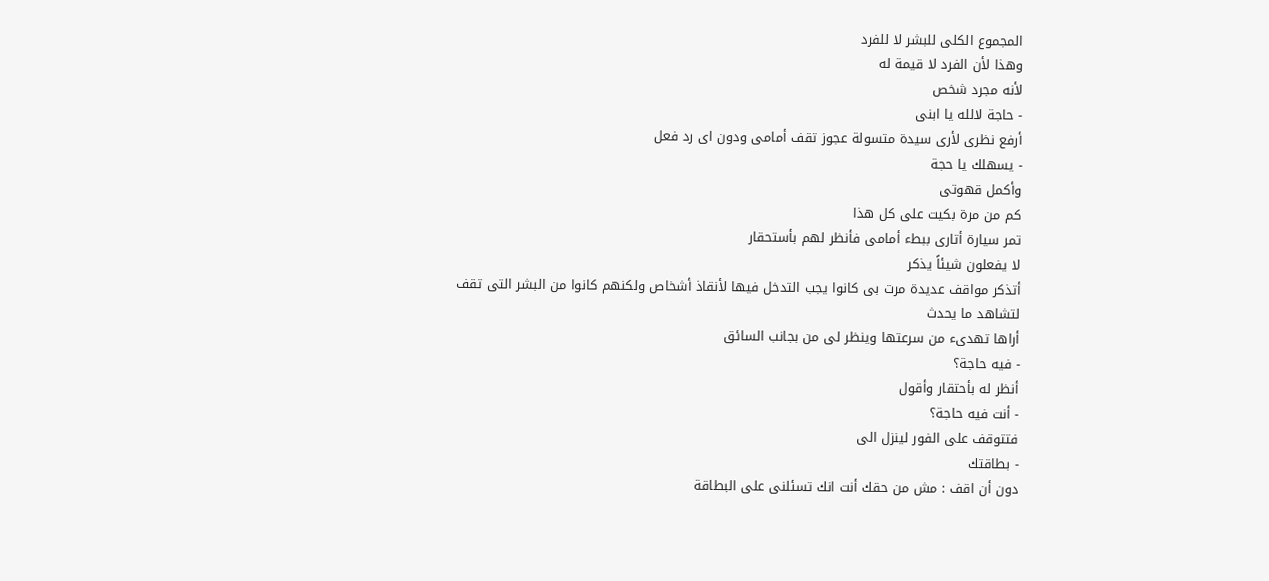المجموع الكلى للبشر لا للفرد
وهذا لأن الفرد لا قيمة له
لأنه مجرد شخص
- حاجة لالله يا ابنى
أرفع نظرى لأرى سيدة متسولة عجوز تقف أمامى ودون اى رد فعل
- يسهلك يا حجة
وأكمل قهوتى
كم من مرة بكيت على كل هذا
تمر سيارة أتارى ببطء أمامى فأنظر لهم بأستحقار
لا يفعلون شيئاً يذكر
أتذكر مواقف عديدة مرت بى كانوا يجب التدخل فيها لأنقاذ أشخاص ولكنهم كانوا من البشر التى تقف لتشاهد ما يحدث
أراها تهدىء من سرعتها وينظر لى من بجانب السائق
- فيه حاجة؟
أنظر له بأحتقار وأقول
- أنت فيه حاجة؟
فتتوقف على الفور لينزل الى
- بطاقتك
دون أن اقف : مش من حقك أنت انك تسئلنى على البطاقة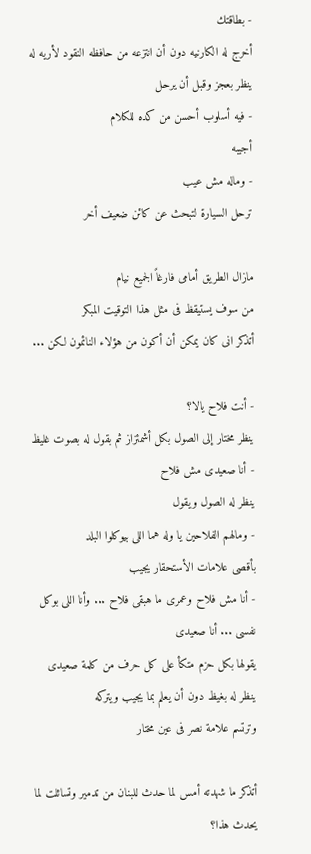- بطاقتك
أخرج له الكارنيه دون أن انتزعه من حافظه النقود لأريه له
ينظر بعجز وقبل أن يرحل
- فيه أسلوب أحسن من كده للكلام
أجيبه
- وماله مش عيب
ترحل السيارة لتبحث عن كائن ضعيف أخر

مازال الطريق أمامى فارغاً الجميع نيام
من سوف يستيقظ فى مثل هذا التوقيت المبكر
أتذكر انى كان يمكن أن أكون من هؤلاء النائمون لكن ...

- أنت فلاح يالا؟
ينظر مختار إلى الصول بكل أشمئزاز ثم بقول له بصوت غليظ
- أنا صعيدى مش فلاح
ينظر له الصول ويقول
- ومالهم الفلاحين يا وله هما اللى بيوكلوا البلد
بأقصى علامات الأستحقار يجيب
- أنا مش فلاح وعمرى ما هبقى فلاح ... وأنا اللى بوكل نفسى ... أنا صعيدى
يقولها بكل حزم متكأ على كل حرف من كلمة صعيدى
ينظر له بغيظ دون أن يعلم بما يجيب ويتركه
وترتسم علامة نصر فى عين مختار

أتذكر ما شهدته أمس لما حدث للبنان من تدمير وتسائلت لما يحدث هذا؟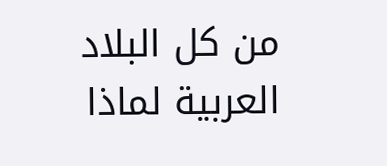من كل البلاد العربية لماذا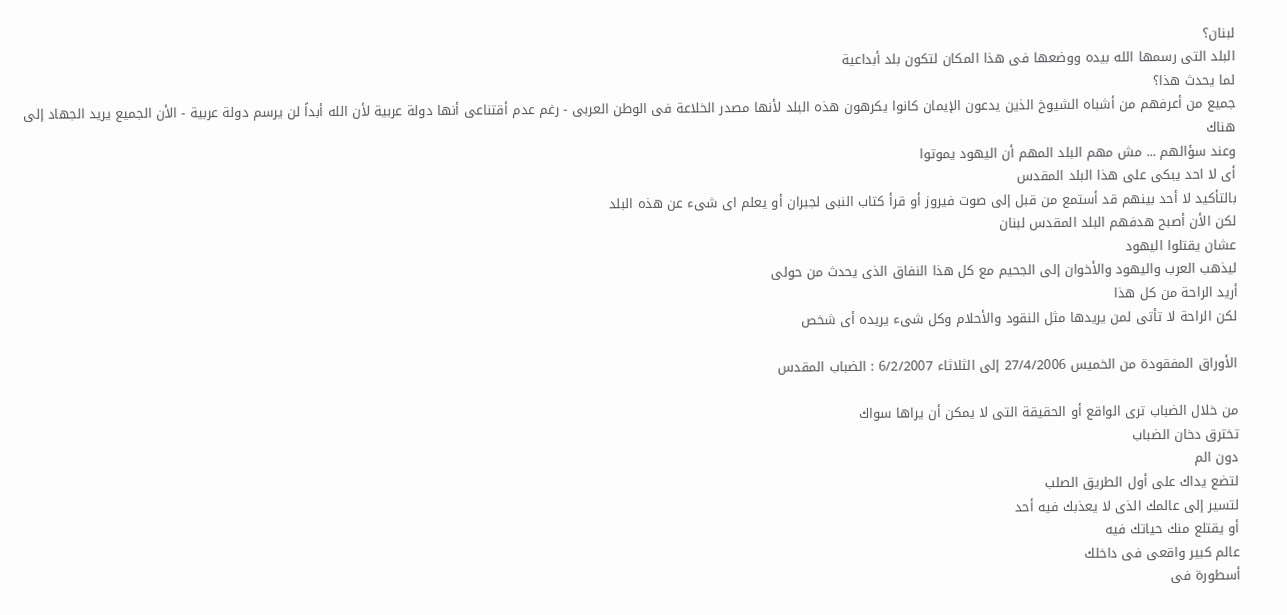لبنان؟
البلد التى رسمها الله بيده ووضعها فى هذا المكان لتكون بلد أبداعية
لما يحدث هذا؟
جميع من أعرفهم من أشباه الشيوخ الذين يدعون الإيمان كانوا يكرهون هذه البلد لأنها مصدر الخلاعة فى الوطن العربى - رغم عدم أقتناعى أنها دولة عربية لأن الله أبداً لن يرسم دولة عربية - الأن الجميع يريد الجهاد إلى هناك
وعند سؤالهم ... مش مهم البلد المهم أن اليهود يموتوا
أى لا احد يبكى على هذا البلد المقدس
بالتأكيد لا أحد بينهم قد أستمع من قبل إلى صوت فيروز أو قرأ كتاب النبى لجبران أو يعلم اى شىء عن هذه البلد
لكن الأن أصبح هدفهم البلد المقدس لبنان
عشان يقتلوا اليهود
ليذهب العرب واليهود والأخوان إلى الجحيم مع كل هذا النفاق الذى يحدث من حولى
أريد الراحة من كل هذا
لكن الراحة لا تأتى لمن يريدها مثل النقود والأحلام وكل شىء يريده أى شخص

الأوراق المفقودة من الخميس 27/4/2006 إلى الثلاثاء 6/2/2007 : الضباب المقدس

من خلال الضباب ترى الواقع أو الحقيقة التى لا يمكن أن يراها سواك
تخترق دخان الضباب
دون الم
لتضع يداك على أول الطريق الصلب
لتسير إلى عالمك الذى لا يعذبك فيه أحد
أو يقتلع منك حياتك فيه
عالم كبير واقعى فى داخلك
أسطورة فى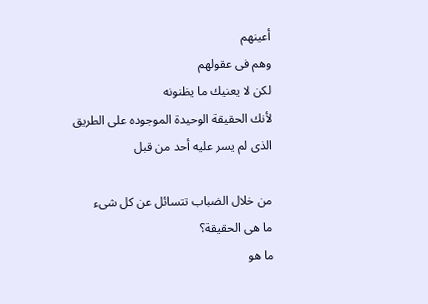أعينهم
وهم فى عقولهم
لكن لا يعنيك ما يظنونه
لأنك الحقيقة الوحيدة الموجوده على الطريق الذى لم يسر عليه أحد من قبل

من خلال الضباب تتسائل عن كل شىء
ما هى الحقيقة؟
ما هو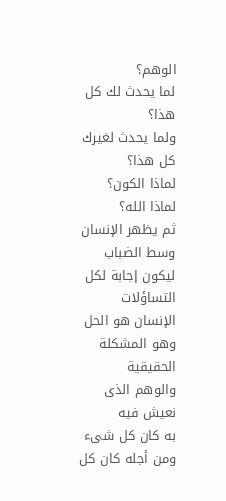الوهم؟
لما يحدث لك كل هذا؟
ولما يحدث لغيرك كل هذا؟
لماذا الكون؟
لماذا الله؟
ثم يظهر الإنسان وسط الضباب
ليكون إجابة لكل التساؤلات
الإنسان هو الحل
وهو المشكلة الحقيقية
والوهم الذى نعيش فيه
به كان كل شىء
ومن أجله كان كل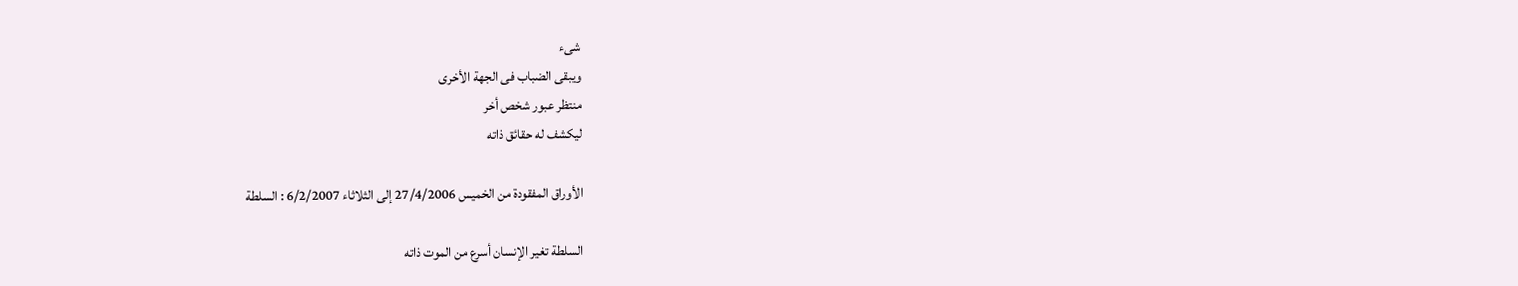شىء
ويبقى الضباب فى الجهة الأخرى
منتظر عبور شخص أخر
ليكشف له حقائق ذاته

الأوراق المفقودة من الخميس 27/4/2006 إلى الثلاثاء 6/2/2007 : السلطة

السلطة تغير الإنسان أسرع من الموت ذاته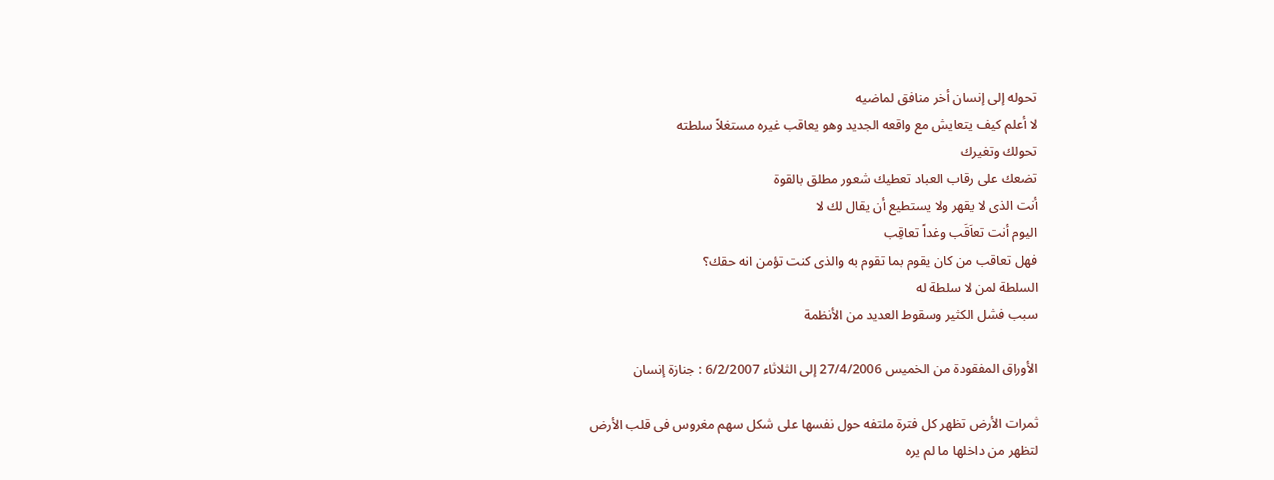تحوله إلى إنسان أخر منافق لماضيه
لا أعلم كيف يتعايش مع واقعه الجديد وهو يعاقب غيره مستغلاً سلطته
تحولك وتغيرك
تضعك على رقاب العباد تعطيك شعور مطلق بالقوة
أنت الذى لا يقهر ولا يستطيع أن يقال لك لا
اليوم أنت تعاَقَب وغداً تعاقِب
فهل تعاقب من كان يقوم بما تقوم به والذى كنت تؤمن انه حقك؟
السلطة لمن لا سلطة له
سبب فشل الكثير وسقوط العديد من الأنظمة

الأوراق المفقودة من الخميس 27/4/2006 إلى الثلاثاء 6/2/2007 : جنازة إنسان

ثمرات الأرض تظهر كل فترة ملتفه حول نفسها على شكل سهم مغروس فى قلب الأرض
لتظهر من داخلها ما لم يره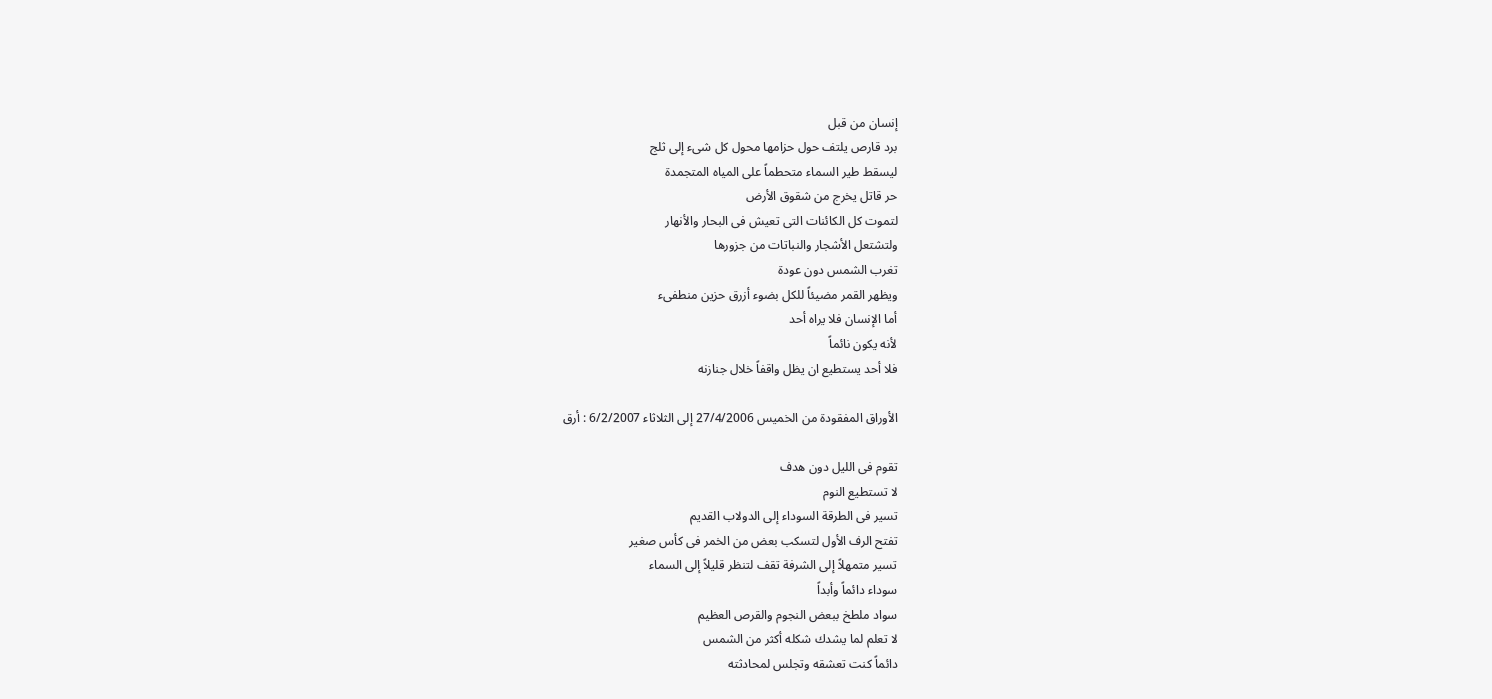إنسان من قبل
برد قارص يلتف حول حزامها محول كل شىء إلى ثلج
ليسقط طير السماء متحطماً على المياه المتجمدة
حر قاتل يخرج من شقوق الأرض
لتموت كل الكائنات التى تعيش فى البحار والأنهار
ولتشتعل الأشجار والنباتات من جزورها
تغرب الشمس دون عودة
ويظهر القمر مضيئاً للكل بضوء أزرق حزين منطفىء
أما الإنسان فلا يراه أحد
لأنه يكون نائماً
فلا أحد يستطيع ان يظل واقفاً خلال جنازنه

الأوراق المفقودة من الخميس 27/4/2006 إلى الثلاثاء 6/2/2007 : أرق

تقوم فى الليل دون هدف
لا تستطيع النوم
تسير فى الطرقة السوداء إلى الدولاب القديم
تفتح الرف الأول لتسكب بعض من الخمر فى كأس صغير
تسير متمهلاً إلى الشرفة تقف لتنظر قليلاً إلى السماء
سوداء دائماً وأبداً
سواد ملطخ ببعض النجوم والقرص العظيم
لا تعلم لما يشدك شكله أكثر من الشمس
دائماً كنت تعشقه وتجلس لمحادثته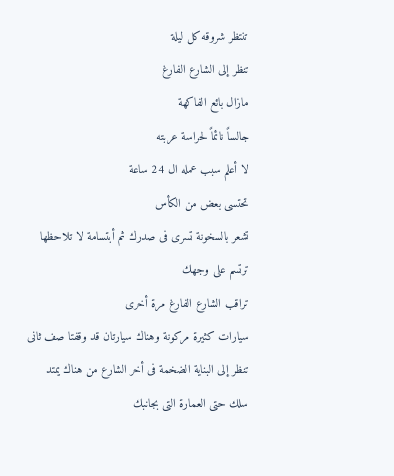تنتظر شروقه كل ليلة
تنظر إلى الشارع الفارغ
مازال بائع الفاكهة
جالساً نائماً لحراسة عربته
لا أعلم سبب عمله ال 24 ساعة
تحتسى بعض من الكأس
تشعر بالسخونة تسرى فى صدرك ثم أبتسامة لا تلاحظها ترتسم على وجهك
تراقب الشارع الفارغ مرة أخرى
سيارات كثيرة مركونة وهناك سيارتان قد وقفتا صف ثانى
تنظر إلى البناية الضخمة فى أخر الشارع من هناك يمتد سلك حتى العمارة التى بجانبك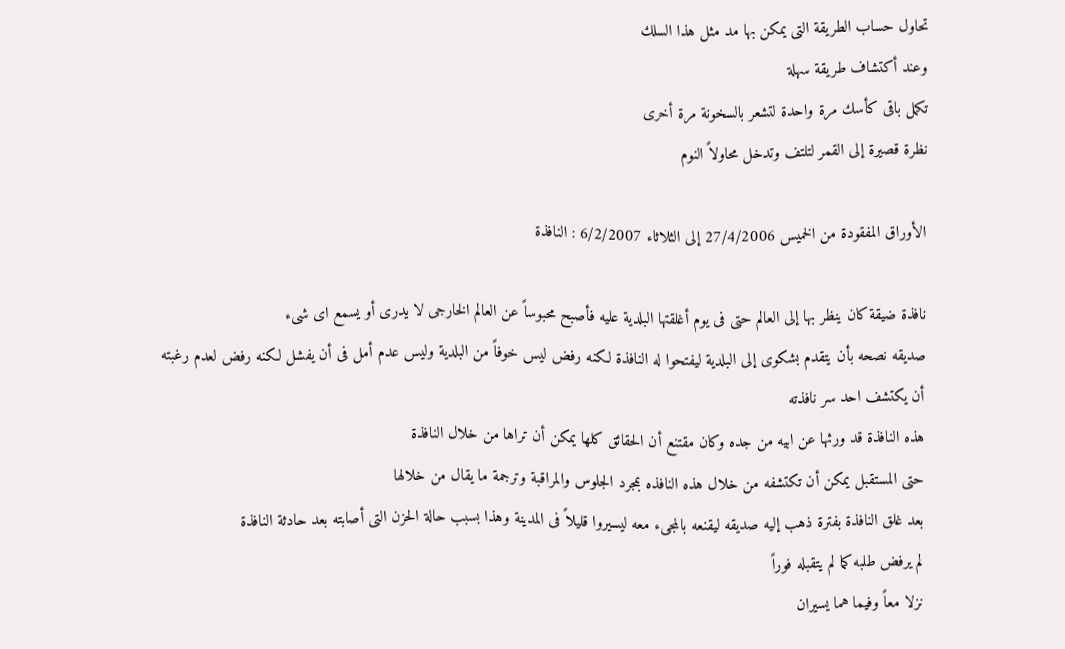تحاول حساب الطريقة التى يمكن بها مد مثل هذا السلك
وعند أكتشاف طريقة سهلة
تكمل باقى كأسك مرة واحدة لتشعر بالسخونة مرة أخرى
نظرة قصيرة إلى القمر لتلتف وتدخل محاولاً النوم

الأوراق المفقودة من الخميس 27/4/2006 إلى الثلاثاء 6/2/2007 : النافذة

نافذة ضيقة كان ينظر بها إلى العالم حتى فى يوم أغلقتها البلدية عليه فأصبح محبوساً عن العالم الخارجى لا يدرى أو يسمع اى شىء
صديقه نصحه بأن يتقدم بشكوى إلى البلدية ليفتحوا له النافذة لكنه رفض ليس خوفاً من البلدية وليس عدم أمل فى أن يفشل لكنه رفض لعدم رغبته أن يكتشف احد سر نافذته
هذه النافذة قد ورثها عن ابيه من جده وكان مقتنع أن الحقائق كلها يمكن أن تراها من خلال النافذة
حتى المستقبل يمكن أن تكتشفه من خلال هذه النافذه بمجرد الجلوس والمراقبة وترجمة ما يقال من خلالها
بعد غلق النافذة بفترة ذهب إليه صديقه ليقنعه بالمجىء معه ليسيروا قليلاً فى المدينة وهذا بسبب حالة الحزن التى أصابته بعد حادثة النافذة
لم يرفض طلبه كما لم يتقبله فوراً
نزلا معاً وفيما هما يسيران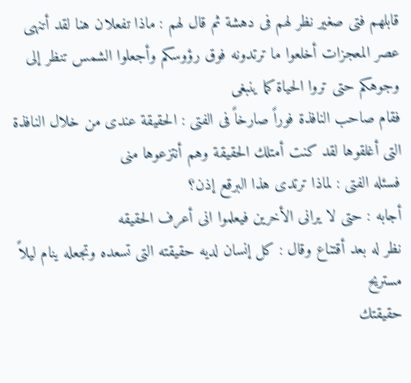قابلهم فتى صغير نظر لهم فى دهشة ثم قال لهم : ماذا تفعلان هنا لقد أتنهى عصر المعجزات أخلعوا ما ترتدونه فوق رؤوسكم وأجعلوا الشمس تنظر إلى وجوهكم حتى تروا الحياة كما ينبغى
فقام صاحب النافذة فوراً صارخاً فى الفتى : الحقيقة عندى من خلال النافذة التى أغلقوها لقد كنت أمتلك الحقيقة وهم أنتزعوها منى
فسئله الفتى : لماذا ترتدى هذا البرقع إذن؟
أجابه : حتى لا يرانى الأخرين فيعلموا انى أعرف الحقيقه
نظر له بعد أقتناع وقال : كل إنسان لديه حقيقته التى تسعده وتجعله ينام ليلاً مستريح
حقيقتك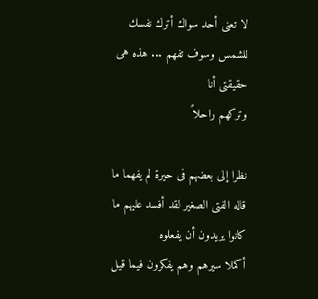لا تعنى أحد سواك أترك نفسك للشمس وسوف تفهم ... هذه هى حقيقتى أنا
وتركهم راحلاً

نظرا إلى بعضهم فى حيرة لم يفهما ما قاله الفتى الصغير لقد أفسد عليهم ما كانوا يريدون أن يفعلوه
أكملا سيرهم وهم يفكرون فيما قيل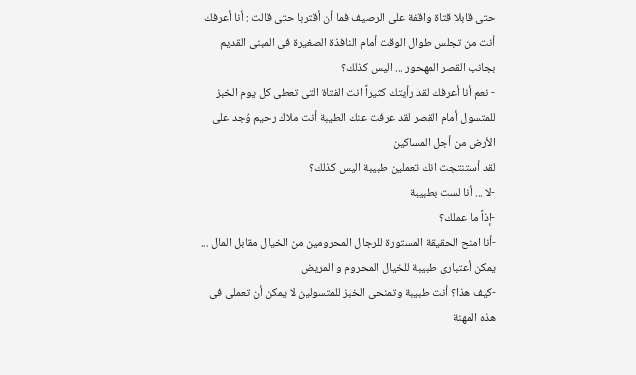حتى قابلا قتاة واقفة على الرصيف فما أن أقتربا حتى قالت : أنا أعرفك أنت من تجلس طوال الوقت أمام النافذة الصغيرة فى المبنى القديم بجانب القصر المهحور ... اليس كذلك؟
- نعم أنا أعرفك لقد رأيتك كثيراً انت الفتاة التى تعطى كل يوم الخبز للمتسول أمام القصر لقد عرفت عنك الطيبة أنت ملاك رحيم وُجد على الأرض من أجل المساكين
لقد أستنتجت انك تعملين طبيبة اليس كذلك؟
-لا ... أنا لست بطبيبة
-إذاً ما عملك؟
-أنا امنح الحقيقة المستورة للرجال المحرومين من الخيال مقابل المال ... يمكن أعتبارى طبيبة للخيال المحروم و المريض
-كيف هذا؟ أنت طبيبة وتمنحى الخبز للمتسولين لا يمكن أن تعملى فى هذه المهنة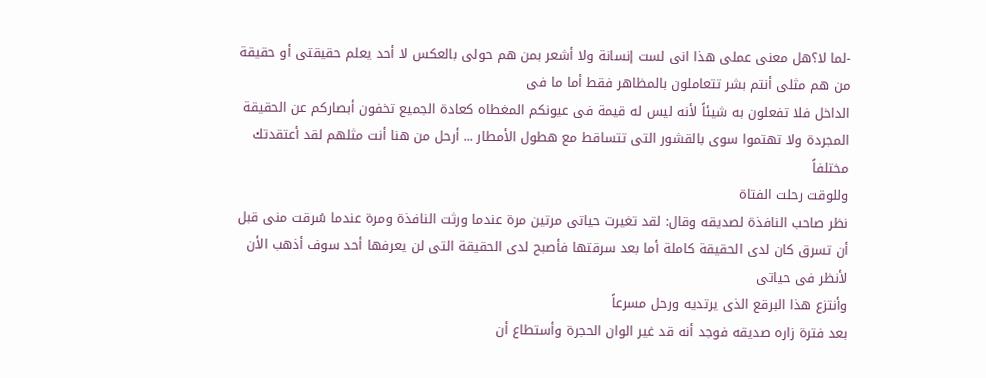-لما لا؟هل معنى عملى هذا انى لست إنسانة ولا أشعر بمن هم حولى بالعكس لا أحد يعلم حقيقتى أو حقيقة من هم مثلى أنتم بشر تتعاملون بالمظاهر فقط أما ما فى
الداخل فلا تفعلون به شيئاً لأنه ليس له قيمة فى عيونكم المغطاه كعادة الجميع تخفون أبصاركم عن الحقيقة المجردة ولا تهتموا سوى بالقشور التى تتساقط مع هطول الأمطار ... أرحل من هنا أنت مثلهم لقد أعتقدتك مختلفاً
وللوقت رحلت الفتاة
نظر صاحب النافذة لصديقه وقال: لقد تغيرت حياتى مرتين مرة عندما ورثت النافذة ومرة عندما سُرقت منى قبل أن تسرق كان لدى الحقيقة كاملة أما بعد سرقتها فأصبح لدى الحقيقة التى لن يعرفها أحد سوف أذهب الأن لأنظر فى حياتى
وأنتزع هذا البرقع الذى يرتديه ورحل مسرعاً
بعد فترة زاره صديقه فوجد أنه قد غير الوان الحجرة وأستطاع أن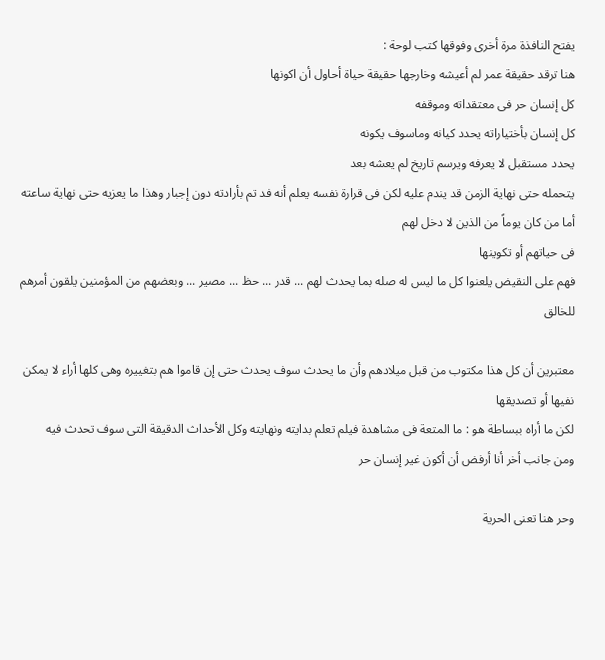يفتح النافذة مرة أخرى وفوقها كتب لوحة :
هنا ترقد حقيقة عمر لم أعيشه وخارجها حقيقة حياة أحاول أن اكونها
كل إنسان حر فى معتقداته وموقفه
كل إنسان بأختياراته يحدد كيانه وماسوف يكونه
يحدد مستقبل لا يعرفه ويرسم تاريخ لم يعشه بعد
يتحمله حتى نهاية الزمن قد يندم عليه لكن فى قرارة نفسه يعلم أنه فد تم بأرادته دون إجبار وهذا ما يعزيه حتى نهاية ساعته
أما من كان يوماً من الذين لا دخل لهم
فى حياتهم أو تكوينها
فهم على النقيض يلعنوا كل ما ليس له صله بما يحدث لهم ... قدر ... حظ ... مصير ... وبعضهم من المؤمنين يلقون أمرهم للخالق

معتبرين أن كل هذا مكتوب من قبل ميلادهم وأن ما يحدث سوف يحدث حتى إن قاموا هم بتغييره وهى كلها أراء لا يمكن نفيها أو تصديقها
لكن ما أراه ببساطة هو : ما المتعة فى مشاهدة فيلم تعلم بدايته ونهايته وكل الأحداث الدقيقة التى سوف تحدث فيه
ومن جانب أخر أنا أرفض أن أكون غير إنسان حر

وحر هنا تعنى الحرية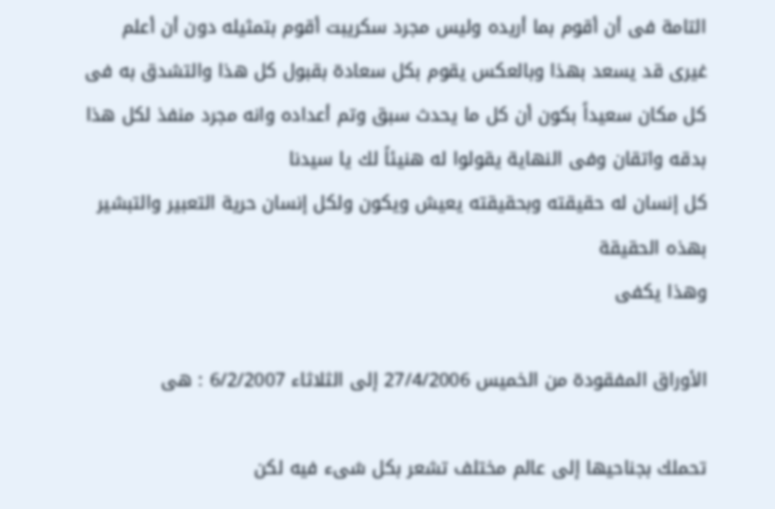التامة فى أن أقوم بما أريده وليس مجرد سكريبت أقوم بتمثيله دون أن أعلم
غيرى قد يسعد بهذا وبالعكس يقوم بكل سعادة بقبول كل هذا والتشدق به فى كل مكان سعيداً بكون أن كل ما يحدث سبق وتم أعداده وانه مجرد منفذ لكل هذا بدقه واتقان وفى النهاية يقولوا له هنيئاً لك يا سيدنا
كل إنسان له حقيقته وبحقيقته يعيش ويكون ولكل إنسان حرية التعبير والتبشير بهذه الحقيقة
وهذا يكفى

الأوراق المفقودة من الخميس 27/4/2006 إلى الثلاثاء 6/2/2007 : هى

تحملك بجناحيها إلى عالم مختلف تشعر بكل شىء فيه لكن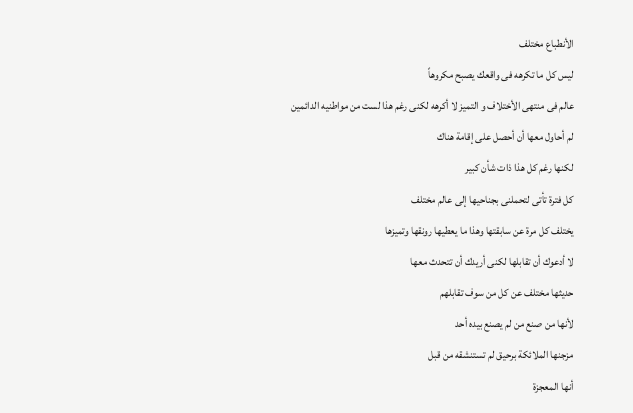الأنطباع مختلف
ليس كل ما تكرهه فى واقعك يصبح مكروهاً
عالم فى منتهى الأختلاف و التميز لا أكرهه لكنى رغم هذا لست من مواطنيه الدائمين
لم أحاول معها أن أحصل على إقامة هناك
لكنها رغم كل هذا ذات شأن كبير
كل فترة تأتى لتحملنى بجناحيها إلى عالم مختلف
يختلف كل مرة عن سابقتها وهذا ما يعطيها رونقها وتميزها
لا أدعوك أن تقابلها لكنى أريدك أن تتحدث معها
حديثها مختلف عن كل من سوف تقابلهم
لأنها من صنع من لم يصنع بيده أحد
مزجنها الملائكة برحيق لم تستنشقه من قبل
أنها المعجزة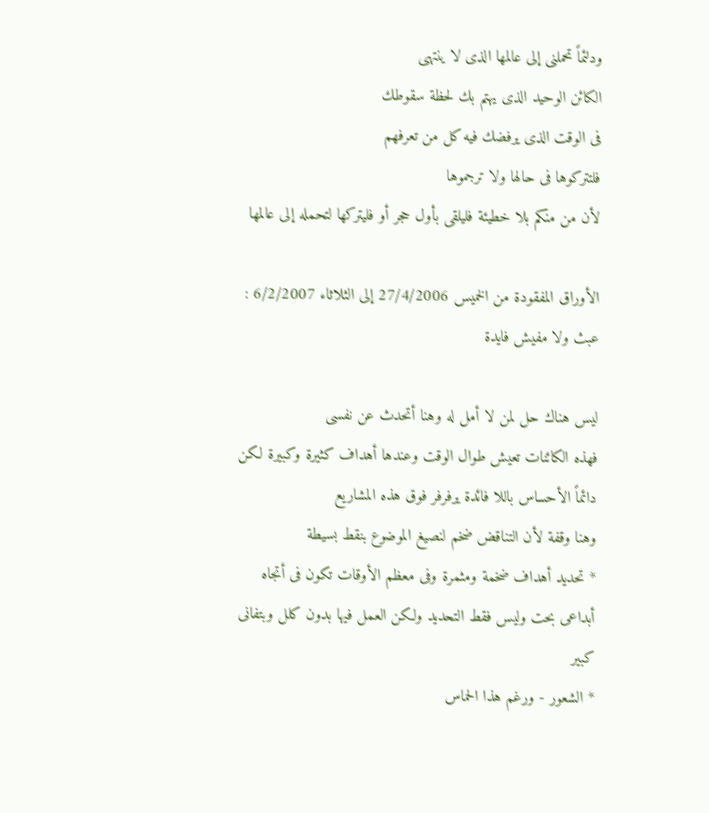ودلئماً تحملنى إلى عالمها الذى لا ينتهى
الكائن الوحيد الذى يهتم بك لحظة سقوطك
فى الوقت الذى يرفضك فيه كل من تعرفهم
فلتتركوها فى حالها ولا ترجموها
لأن من منكم بلا خطيئة فليلقى بأول حجر أو فليتركها لتحمله إلى عالمها

الأوراق المفقودة من الخميس 27/4/2006 إلى الثلاثاء 6/2/2007 : عبث ولا مفيش فايدة

ليس هناك حل لمن لا أمل له وهنا أتحدث عن نفسى
فهذه الكائنات تعيش طوال الوقت وعندها أهداف كثيرة وكبيرة لكن دائماً الأحساس باللا فائدة يرفرفر فوق هذه المشاريع
وهنا وقفة لأن التناقض ضخم لنصيغ الموضوع بنقط بسيطة
* تحديد أهداف ضخمة ومثمرة وفى معظم الأوقات تكون فى أتجاه أبداعى بحت وليس فقط التحديد ولكن العمل فيها بدون كلل وبتفانى كبير
* الشعور - ورغم هذا الحماس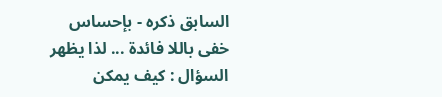السابق ذكره - بإحساس خفى باللا فائدة ... لذا يظهر السؤال : كيف يمكن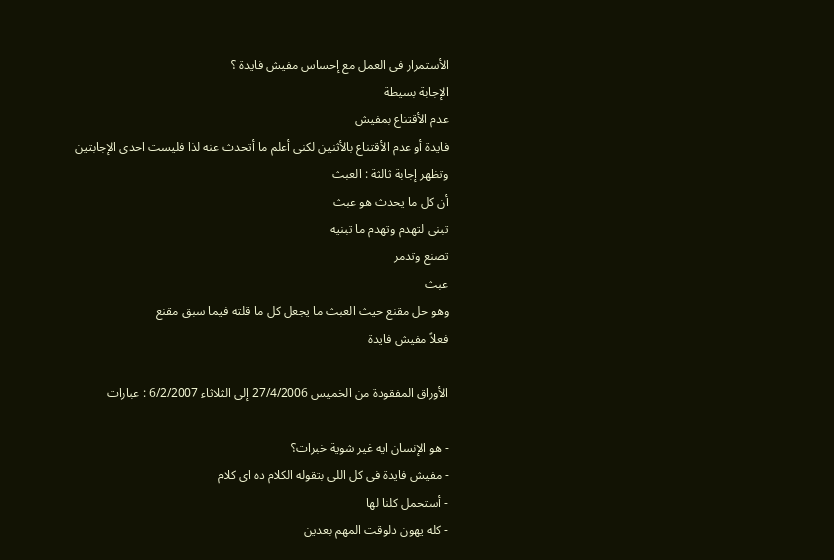الأستمرار فى العمل مع إحساس مفيش فايدة ؟
الإجابة بسيطة
عدم الأقتناع بمفيش
فايدة أو عدم الأقتناع بالأثنين لكنى أعلم ما أتحدث عنه لذا فليست احدى الإجابتين
وتظهر إجابة ثالثة : العبث
أن كل ما يحدث هو عبث
تبنى لتهدم وتهدم ما تبنيه
تصنع وتدمر
عبث
وهو حل مقنع حيث العبث ما يجعل كل ما قلته فيما سبق مقنع
فعلاً مفيش فايدة

الأوراق المفقودة من الخميس 27/4/2006 إلى الثلاثاء 6/2/2007 : عبارات

- هو الإنسان ايه غير شوية خبرات؟
- مفيش فايدة فى كل اللى بتقوله الكلام ده اى كلام
- أستحمل كلنا لها
- كله يهون دلوقت المهم بعدين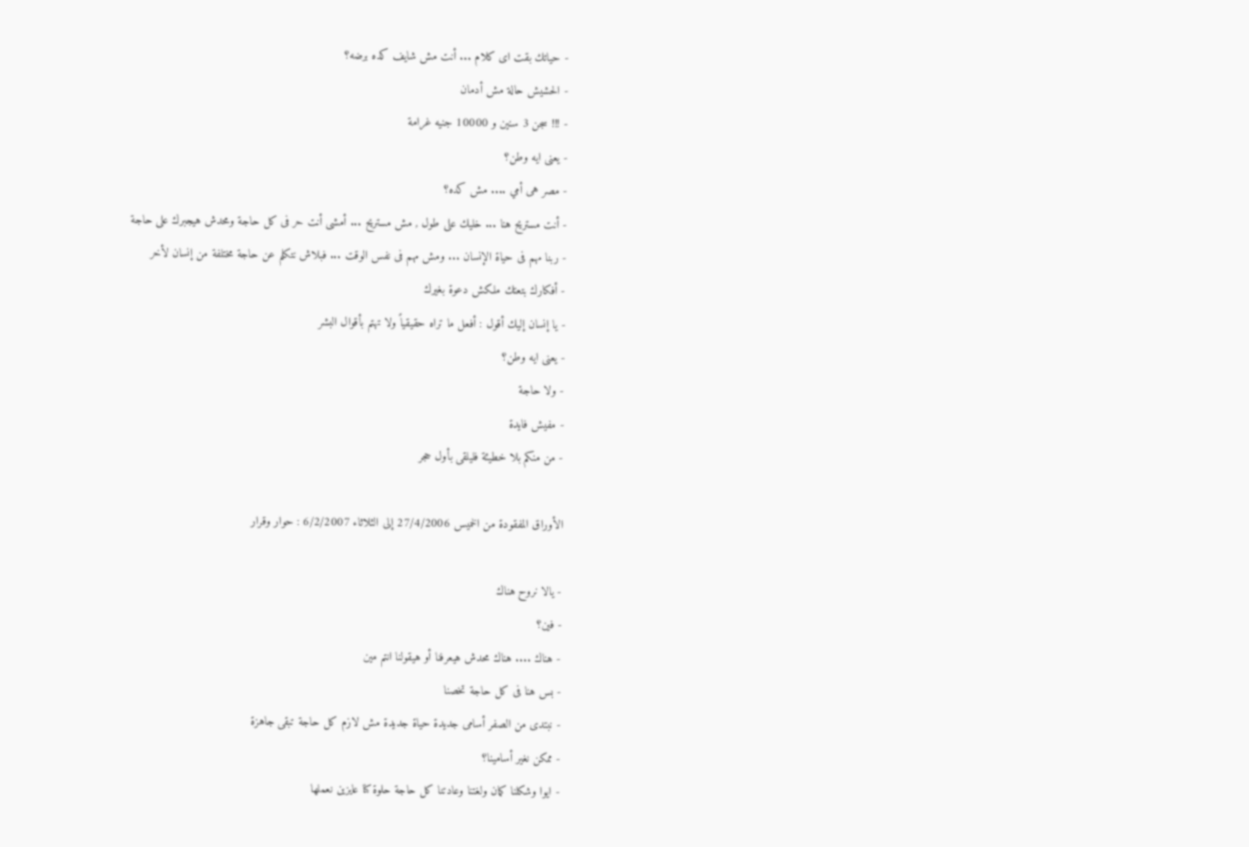- حياتك بقت اى كلام ... أنت مش شايف كده برضه؟
- الحشيش حالة مش أدمان
- !!! سجن 3 سنين و 10000 جنيه غرامة
- يعنى ايه وطن؟
- مصر هى أمي .... مش كده؟
- أنت مستريح هنا ... خليك على طول , مش مستريح ... أمشى أنت حر فى كل حاجة ومحدش هيجبرك على حاجة
- ربنا مهم فى حياة الإنسان ... ومش مهم فى نفس الوقت ... فبلاش نتكلم عن حاجة مختلفة من إنسان لأخر
- أفكارك بتعتك ملكش دعوة بغيرك
- يا إنسان إليك أقول : أفعل ما تراه حقيقياً ولا تهتم بأقوال البشر
- يعنى ايه وطن؟
- ولا حاجة
- مفيش فايدة
- من منكم بلا خطيئة فليلقى بأول حجر

الأوراق المفقودة من الخميس 27/4/2006 إلى الثلاثاء 6/2/2007 : حوار وقرار

- يالا نروح هناك
- فين؟
- هناك .... هناك محدش هيعرفنا أو هيقولنا انتم مين
- بس هنا فى كل حاجة تخصنا
- نبتدى من الصفر أسامى جديدة حياة جديدة مش لازم كل حاجة تبقى جاهزة
- ممكن نغير أسامينا؟
- ايوا وشكلنا كمان ولغتنا وعادتنا كل حاجة حلوة كنا عايزين نعملها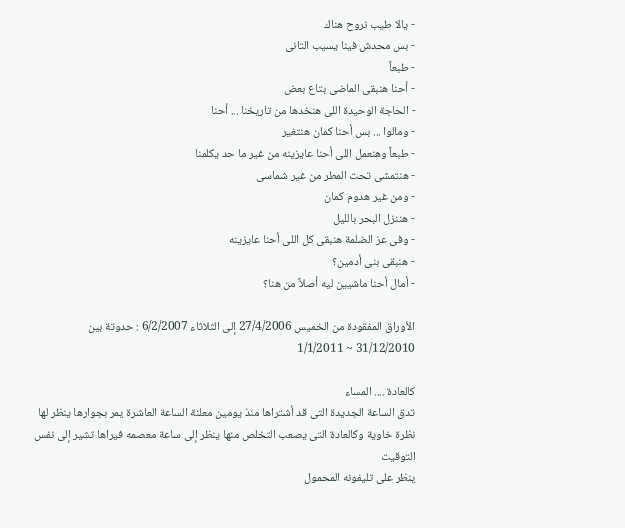- يالا طيب نروح هناك
- بس محدش فينا يسيب التانى
- طبعاً
- أحنا هنبقى الماضى بتاع بعض
- الحاجة الوحيدة اللى هنخدها من تاريخنا ... أحنا
- ومالوا ... بس أحنا كمان هنتغير
- طبعاً وهنعمل اللى أحنا عايزينه من غير ما حد يكلمنا
- هنتمشى تحت المطر من غير شماسى
- ومن غير هدوم كمان
- هننزل البحر بالليل
- وفى عز الضلمة هنبقى كل اللى أحنا عايزينه
- هنبقى بنى أدمين؟
- أمال أحنا ماشيين ليه أصلاً من هنا؟

الأوراق المفقودة من الخميس 27/4/2006 إلى الثلاثاء 6/2/2007 : حدوتة بين 31/12/2010 ~ 1/1/2011

كالعادة .... المساء
تدق الساعة الجديدة التى قد أشتراها منذ يومين معلنة الساعة العاشرة يمر بجوارها ينظر لها نظرة خاوية وكالعادة التى يصعب التخلص منها ينظر إلى ساعة معصمه فيراها تشير إلى نفس التوقيت
ينظر على تليفونه المحمول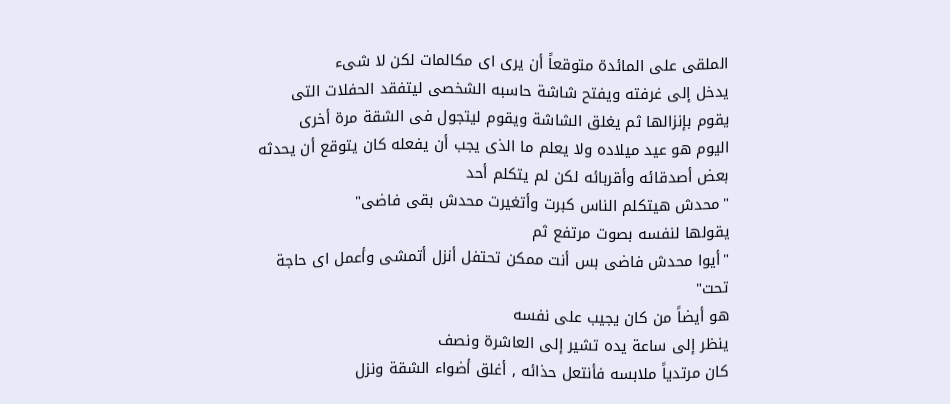الملقى على المائدة متوقعاً أن يرى اى مكالمات لكن لا شىء
يدخل إلى غرفته ويفتح شاشة حاسبه الشخصى ليتفقد الحفلات التى يقوم بإنزالها ثم يغلق الشاشة ويقوم ليتجول فى الشقة مرة أخرى
اليوم هو عيد ميلاده ولا يعلم ما الذى يجب أن يفعله كان يتوقع أن يحدثه بعض أصدقائه وأقربائه لكن لم يتكلم أحد
"محدش هيتكلم الناس كبرت وأتغيرت محدش بقى فاضى"
يقولها لنفسه بصوت مرتفع ثم
"أيوا محدش فاضى بس أنت ممكن تحتفل أنزل أتمشى وأعمل اى حاجة تحت"
هو أيضاً من كان يجيب على نفسه
ينظر إلى ساعة يده تشير إلى العاشرة ونصف
كان مرتدياً ملابسه فأنتعل حذائه , أغلق أضواء الشقة ونزل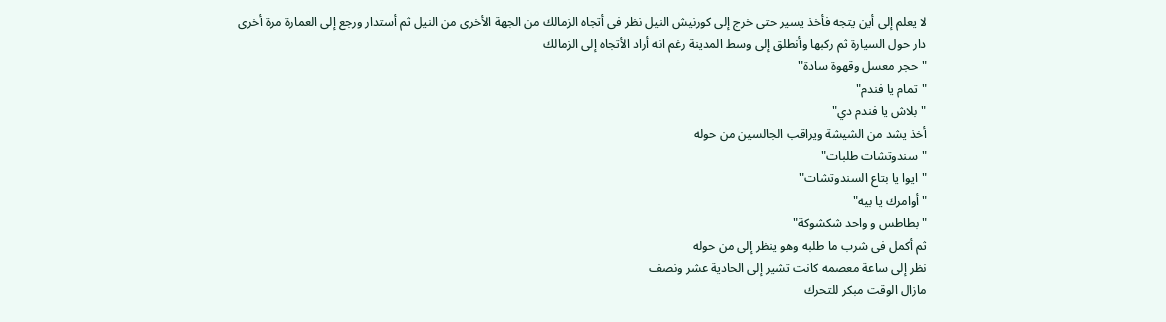لا يعلم إلى أين يتجه فأخذ يسير حتى خرج إلى كورنيش النيل نظر فى أتجاه الزمالك من الجهة الأخرى من النيل ثم أستدار ورجع إلى العمارة مرة أخرى
دار حول السيارة ثم ركبها وأنطلق إلى وسط المدينة رغم انه أراد الأتجاه إلى الزمالك
"حجر معسل وقهوة سادة"
"تمام يا فندم"
"بلاش يا فندم دي"
أخذ يشد من الشيشة ويراقب الجالسين من حوله
"سندوتشات طلبات"
"ايوا يا بتاع السندوتشات"
"أوامرك يا بيه"
"بطاطس و واحد شكشوكة"
ثم أكمل فى شرب ما طلبه وهو ينظر إلى من حوله
نظر إلى ساعة معصمه كانت تشير إلى الحادية عشر ونصف
مازال الوقت مبكر للتحرك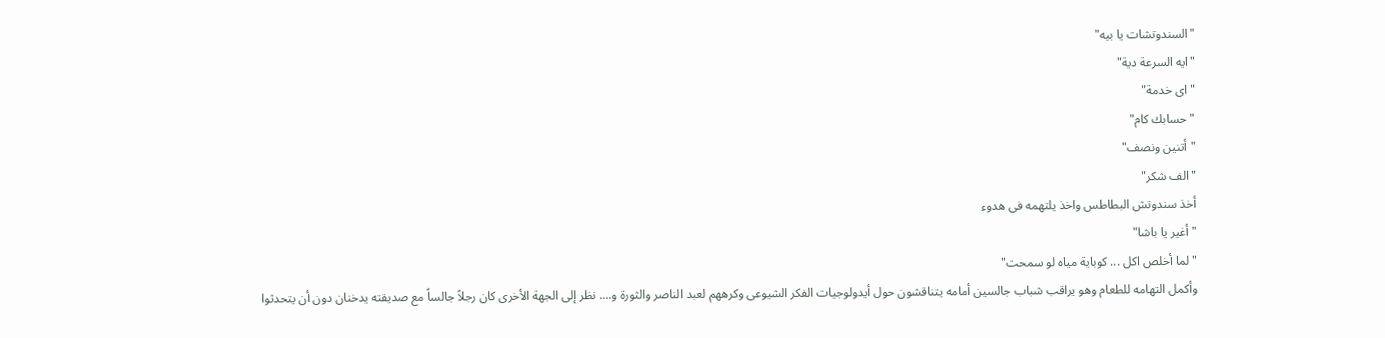"السندوتشات يا بيه"
"ايه السرعة دية"
"اى خدمة"
"حسابك كام"
"أتنين ونصف"
"الف شكر"
أخذ سندوتش البطاطس واخذ يلتهمه فى هدوء
"أغير يا باشا"
"لما أخلص اكل ... كوباية مياه لو سمحت"
وأكمل التهامه للطعام وهو يراقب شباب جالسين أمامه يتناقشون حول أيدولوجيات الفكر الشيوعى وكرههم لعبد الناصر والثورة و.... نظر إلى الجهة الأخرى كان رجلاً جالساً مع صديقته يدخنان دون أن يتحدثوا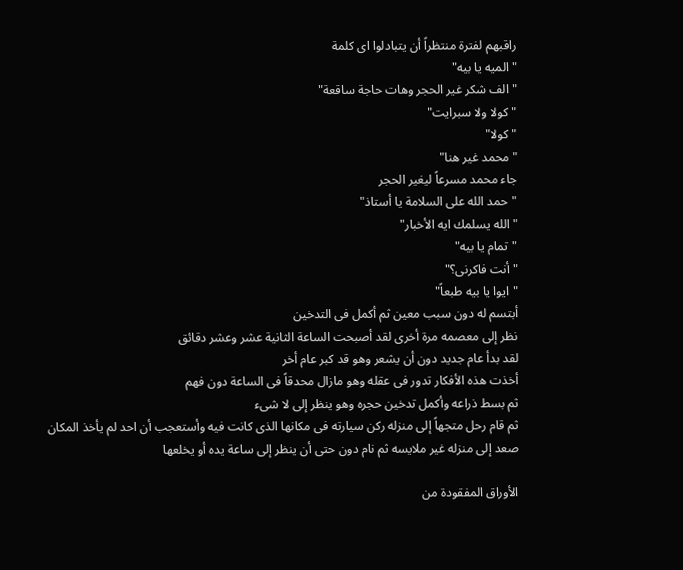راقبهم لفترة منتظراً أن يتبادلوا اى كلمة
"الميه يا بيه"
"الف شكر غير الحجر وهات حاجة ساقعة"
"كولا ولا سبرايت"
"كولا"
" محمد غير هنا"
جاء محمد مسرعاً ليغير الحجر
"حمد الله على السلامة يا أستاذ"
"الله يسلمك ايه الأخبار"
"تمام يا بيه"
" أنت فاكرنى؟"
"ايوا يا بيه طبعاً"
أبتسم له دون سبب معين ثم أكمل فى التدخين
نظر إلى معصمه مرة أخرى لقد أصبحت الساعة الثانية عشر وعشر دقائق
لقد بدأ عام جديد دون أن يشعر وهو قد كبر عام أخر
أخذت هذه الأفكار تدور فى عقله وهو مازال محدقاً فى الساعة دون فهم
ثم بسط ذراعه وأكمل تدخين حجره وهو ينظر إلى لا شىء
ثم قام رحل متجهاً إلى منزله ركن سيارته فى مكانها الذى كانت فيه وأستعجب أن احد لم يأخذ المكان
صعد إلى منزله غير ملايسه ثم نام دون حتى أن ينظر إلى ساعة يده أو يخلعها

الأوراق المفقودة من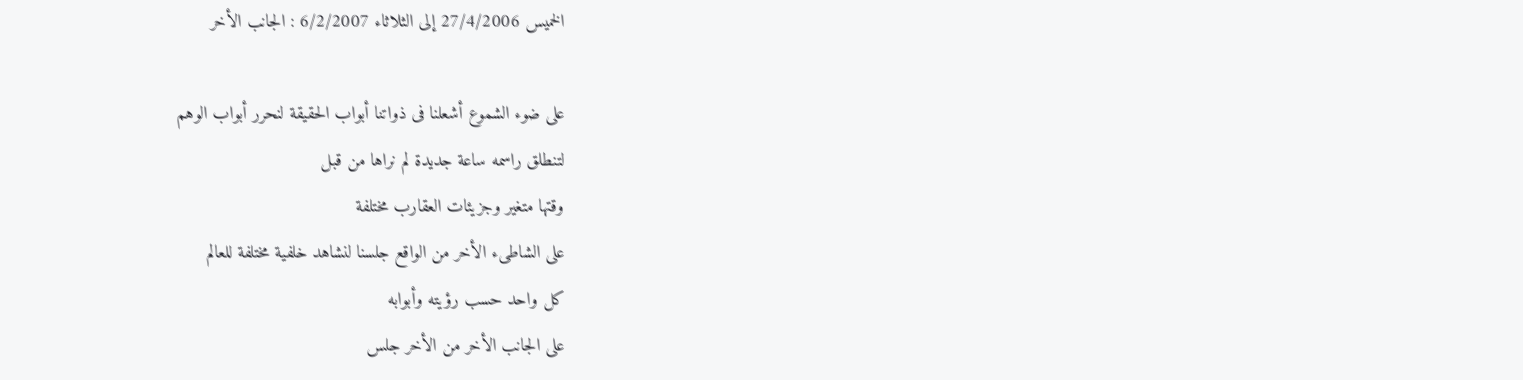الخميس 27/4/2006 إلى الثلاثاء 6/2/2007 : الجانب الأخر

على ضوء الشموع أشعلنا فى ذواتنا أبواب الحقيقة لنحرر أبواب الوهم
لتنطلق راسمه ساعة جديدة لم نراها من قبل
وقتها متغير وجزيئات العقارب مختلفة
على الشاطىء الأخر من الواقع جلسنا لنشاهد خلفية مختلفة للعالم
كل واحد حسب رؤيته وأبوابه
على الجانب الأخر من الأخر جلس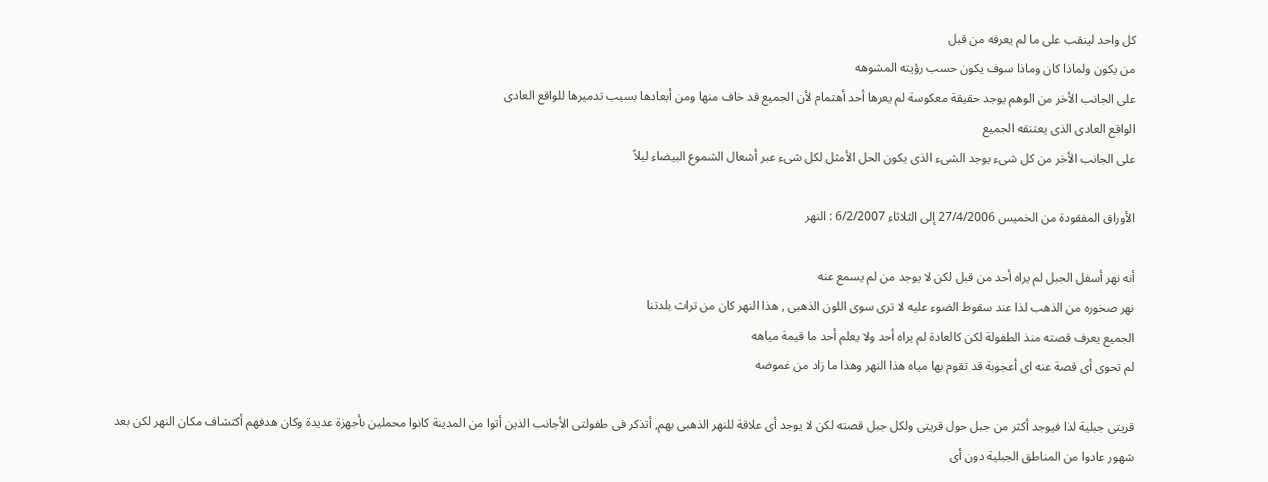كل واحد لينقب على ما لم يعرفه من قبل
من يكون ولماذا كان وماذا سوف يكون حسب رؤيته المشوهه
على الجانب الأخر من الوهم يوجد حقيقة معكوسة لم يعرها أحد أهتمام لأن الجميع قد خاف منها ومن أبعادها بسبب تدميرها للواقع العادى
الواقع العادى الذى يعتنقه الجميع
على الجانب الأخر من كل شىء يوجد الشىء الذى يكون الحل الأمثل لكل شىء عبر أشعال الشموع البيضاء ليلاً

الأوراق المفقودة من الخميس 27/4/2006 إلى الثلاثاء 6/2/2007 : النهر

أنه نهر أسفل الجبل لم يراه أحد من قبل لكن لا يوجد من لم يسمع عنه
نهر صخوره من الذهب لذا عند سقوط الضوء عليه لا ترى سوى اللون الذهبى , هذا النهر كان من تراث بلدتنا
الجميع يعرف قصته منذ الطفولة لكن كالعادة لم يراه أحد ولا يعلم أحد ما قيمة مياهه
لم تحوى أى قصة عنه اى أعجوبة قد تقوم بها مياه هذا النهر وهذا ما زاد من غموضه

قريتى جبلية لذا فيوجد أكثر من جبل حول قريتى ولكل جبل قصته لكن لا يوجد أى علاقة للنهر الذهبى بهم, أتذكر فى طفولتى الأجانب الذين أتوا من المدينة كانوا محملين بأجهزة عديدة وكان هدفهم أكتشاف مكان النهر لكن بعد شهور عادوا من المناطق الجبلية دون أى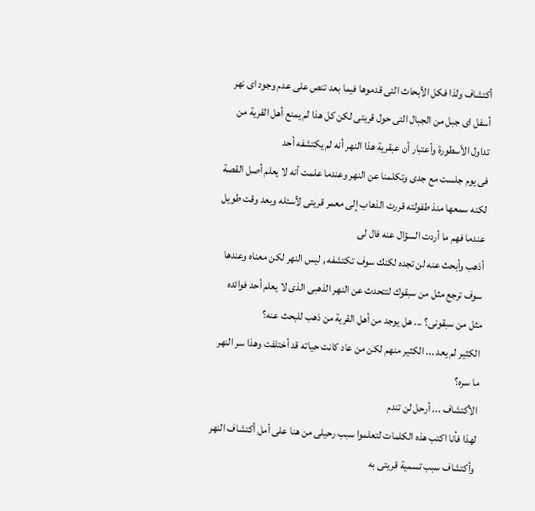أكتشاف ولذا فكل الأبحاث التى قدموها فيما بعد تنص على عدم وجود اى نهر أسفل اى جبل من الجبال التى حول قريتى لكن كل هذا لم يمنع أهل القرية من تداول الأسطورة وأعتبار أن عبقرية هذا النهر أنه لم يكتشفه أحد
فى يوم جلست مع جدى وتكلمنا عن النهر وعندما علمت أنه لا يعلم أصل القصة لكنه سمعها منذ طفولته قررت الذهاب إلى معمر قريتى لأسئله وبعد وقت طويل عندما فهم ما أردت السؤال عنه فال لى
أذهب وأبحث عنه لن تجده لكنك سوف تكتشفه , ليس النهر لكن معناه وعندها سوف ترجع مثل من سبقوك لتتحدث عن النهر الذهبى الذى لا يعلم أحد فوائده
مثل من سبقونى؟ ... هل يوجد من أهل القرية من ذهب للبحث عنه؟
الكثير لم يعد ... الكثير منهم لكن من عاد كانت حياته قد أختلفت وهذا سر النهر
ما سره؟
الأكتشاف ... أرحل لن تندم
لهذا فأنا اكتب هذه الكلمات لتعلموا سبب رحيلى من هنا على أمل أكتشاف النهر وأكتشاف سبب تسمية قريتى به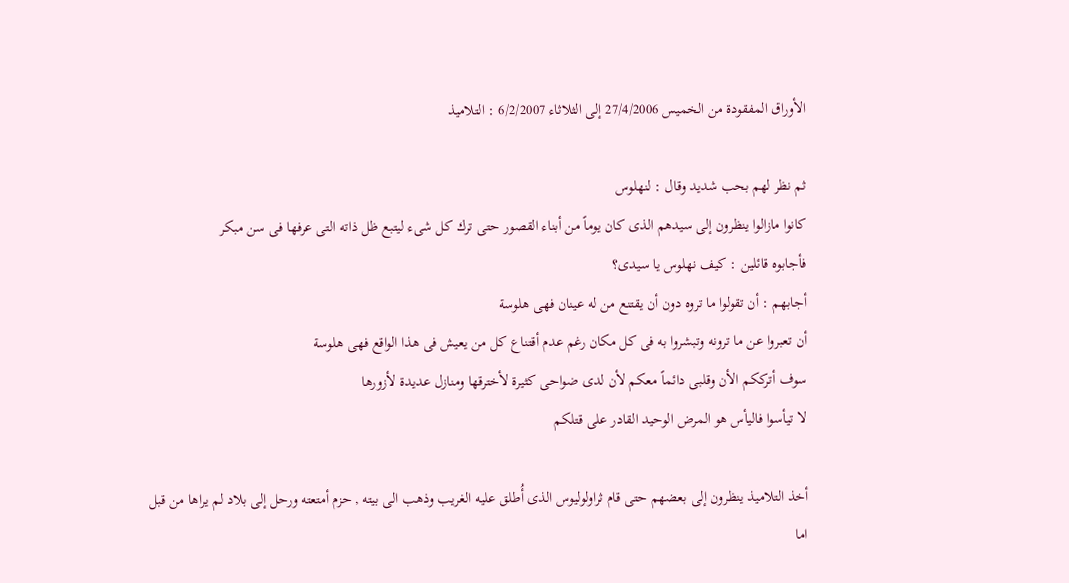الأوراق المفقودة من الخميس 27/4/2006 إلى الثلاثاء 6/2/2007 : التلاميذ

ثم نظر لهم بحب شديد وقال : لنهلوس
كانوا مازالوا ينظرون إلى سيدهم الذى كان يوماً من أبناء القصور حتى ترك كل شىء ليتبع ظل ذاته التى عرفها فى سن مبكر
فأجابوه قائلين : كيف نهلوس يا سيدى؟
أجابهم : أن تقولوا ما تروه دون أن يقتنع من له عينان فهى هلوسة
أن تعبروا عن ما ترونه وتبشروا به فى كل مكان رغم عدم أقتناع كل من يعيش فى هذا الواقع فهى هلوسة
سوف أترككم الأن وقلبى دائماً معكم لأن لدى ضواحى كثيرة لأخترقها ومنازل عديدة لأزورها
لا تيأسوا فاليأس هو المرض الوحيد القادر على قتلكم

أخذ التلاميذ ينظرون إلى بعضهم حتى قام ثراولوليوس الذى أُطلق عليه الغريب وذهب الى بيته , حزم أمتعته ورحل إلى بلاد لم يراها من قبل
اما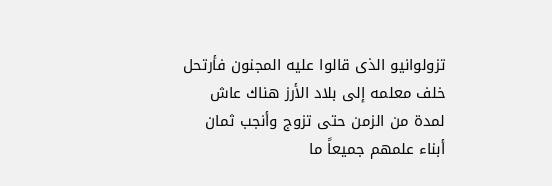تزولوانيو الذى قالوا عليه المجنون فأرتحل خلف معلمه إلى بلاد الأرز هناك عاش لمدة من الزمن حتى تزوج وأنجب ثمان أبناء علمهم جميعاً ما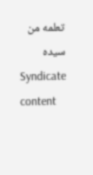تعلمه من سيده
Syndicate content